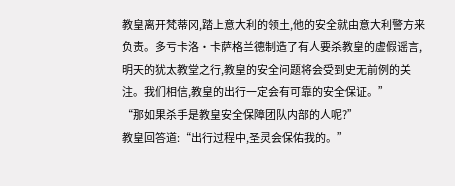教皇离开梵蒂冈,踏上意大利的领土,他的安全就由意大利警方来负责。多亏卡洛·卡萨格兰德制造了有人要杀教皇的虚假谣言,明天的犹太教堂之行,教皇的安全问题将会受到史无前例的关注。我们相信,教皇的出行一定会有可靠的安全保证。”
“那如果杀手是教皇安全保障团队内部的人呢?”
教皇回答道:“出行过程中,圣灵会保佑我的。”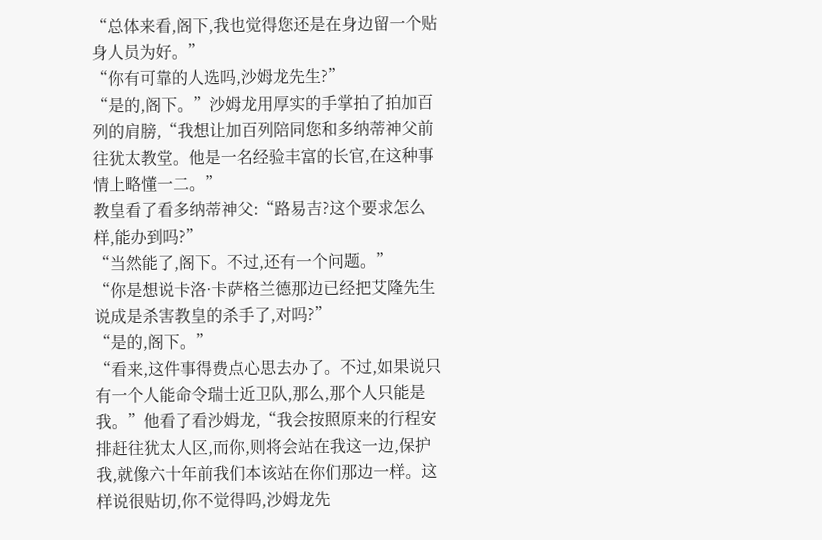“总体来看,阁下,我也觉得您还是在身边留一个贴身人员为好。”
“你有可靠的人选吗,沙姆龙先生?”
“是的,阁下。”沙姆龙用厚实的手掌拍了拍加百列的肩膀,“我想让加百列陪同您和多纳蒂神父前往犹太教堂。他是一名经验丰富的长官,在这种事情上略懂一二。”
教皇看了看多纳蒂神父:“路易吉?这个要求怎么样,能办到吗?”
“当然能了,阁下。不过,还有一个问题。”
“你是想说卡洛·卡萨格兰德那边已经把艾隆先生说成是杀害教皇的杀手了,对吗?”
“是的,阁下。”
“看来,这件事得费点心思去办了。不过,如果说只有一个人能命令瑞士近卫队,那么,那个人只能是我。”他看了看沙姆龙,“我会按照原来的行程安排赶往犹太人区,而你,则将会站在我这一边,保护我,就像六十年前我们本该站在你们那边一样。这样说很贴切,你不觉得吗,沙姆龙先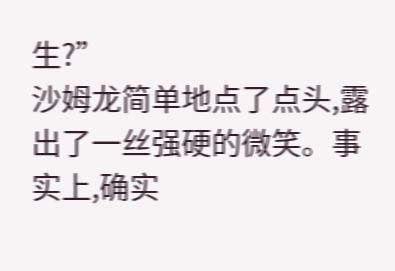生?”
沙姆龙简单地点了点头,露出了一丝强硬的微笑。事实上,确实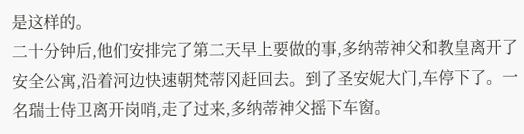是这样的。
二十分钟后,他们安排完了第二天早上要做的事,多纳蒂神父和教皇离开了安全公寓,沿着河边快速朝梵蒂冈赶回去。到了圣安妮大门,车停下了。一名瑞士侍卫离开岗哨,走了过来,多纳蒂神父摇下车窗。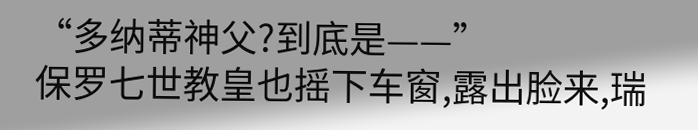“多纳蒂神父?到底是——”
保罗七世教皇也摇下车窗,露出脸来,瑞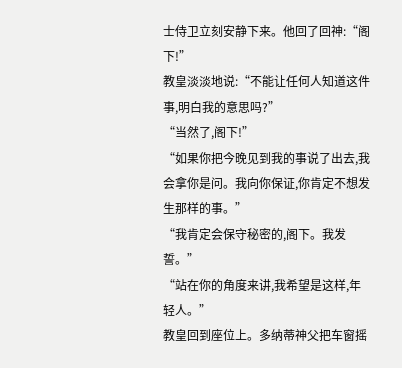士侍卫立刻安静下来。他回了回神:“阁下!”
教皇淡淡地说:“不能让任何人知道这件事,明白我的意思吗?”
“当然了,阁下!”
“如果你把今晚见到我的事说了出去,我会拿你是问。我向你保证,你肯定不想发生那样的事。”
“我肯定会保守秘密的,阁下。我发誓。”
“站在你的角度来讲,我希望是这样,年轻人。”
教皇回到座位上。多纳蒂神父把车窗摇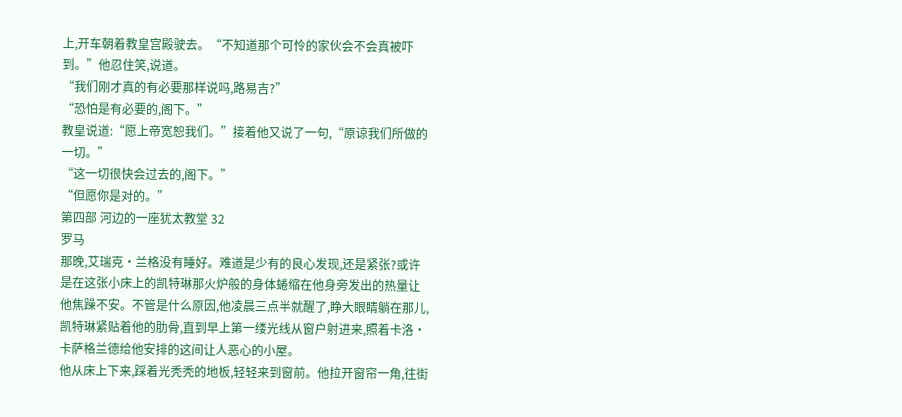上,开车朝着教皇宫殿驶去。“不知道那个可怜的家伙会不会真被吓到。”他忍住笑,说道。
“我们刚才真的有必要那样说吗,路易吉?”
“恐怕是有必要的,阁下。”
教皇说道:“愿上帝宽恕我们。”接着他又说了一句,“原谅我们所做的一切。”
“这一切很快会过去的,阁下。”
“但愿你是对的。”
第四部 河边的一座犹太教堂 32
罗马
那晚,艾瑞克·兰格没有睡好。难道是少有的良心发现,还是紧张?或许是在这张小床上的凯特琳那火炉般的身体蜷缩在他身旁发出的热量让他焦躁不安。不管是什么原因,他凌晨三点半就醒了,睁大眼睛躺在那儿,凯特琳紧贴着他的肋骨,直到早上第一缕光线从窗户射进来,照着卡洛·卡萨格兰德给他安排的这间让人恶心的小屋。
他从床上下来,踩着光秃秃的地板,轻轻来到窗前。他拉开窗帘一角,往街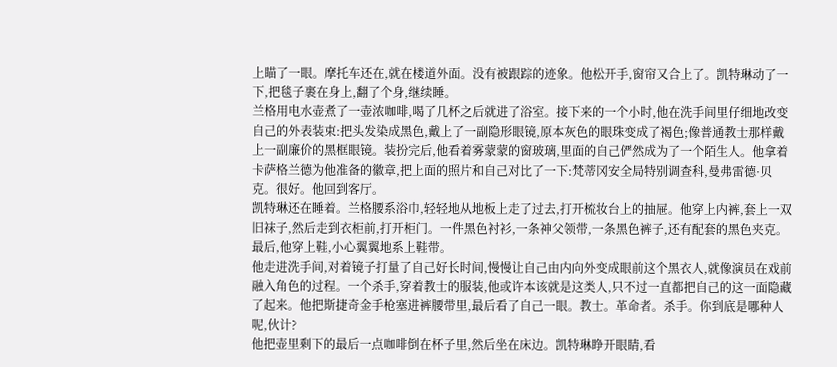上瞄了一眼。摩托车还在,就在楼道外面。没有被跟踪的迹象。他松开手,窗帘又合上了。凯特琳动了一下,把毯子裹在身上,翻了个身,继续睡。
兰格用电水壶煮了一壶浓咖啡,喝了几杯之后就进了浴室。接下来的一个小时,他在洗手间里仔细地改变自己的外表装束:把头发染成黑色,戴上了一副隐形眼镜,原本灰色的眼珠变成了褐色;像普通教士那样戴上一副廉价的黑框眼镜。装扮完后,他看着雾蒙蒙的窗玻璃,里面的自己俨然成为了一个陌生人。他拿着卡萨格兰德为他准备的徽章,把上面的照片和自己对比了一下:梵蒂冈安全局特别调查科,曼弗雷德·贝克。很好。他回到客厅。
凯特琳还在睡着。兰格腰系浴巾,轻轻地从地板上走了过去,打开梳妆台上的抽屉。他穿上内裤,套上一双旧袜子,然后走到衣柜前,打开柜门。一件黑色衬衫,一条神父领带,一条黑色裤子,还有配套的黑色夹克。最后,他穿上鞋,小心翼翼地系上鞋带。
他走进洗手间,对着镜子打量了自己好长时间,慢慢让自己由内向外变成眼前这个黑衣人,就像演员在戏前融入角色的过程。一个杀手,穿着教士的服装,他或许本该就是这类人,只不过一直都把自己的这一面隐藏了起来。他把斯捷奇金手枪塞进裤腰带里,最后看了自己一眼。教士。革命者。杀手。你到底是哪种人呢,伙计?
他把壶里剩下的最后一点咖啡倒在杯子里,然后坐在床边。凯特琳睁开眼睛,看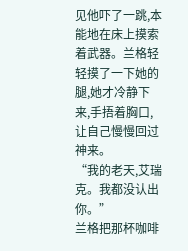见他吓了一跳,本能地在床上摸索着武器。兰格轻轻摸了一下她的腿,她才冷静下来,手捂着胸口,让自己慢慢回过神来。
“我的老天,艾瑞克。我都没认出你。”
兰格把那杯咖啡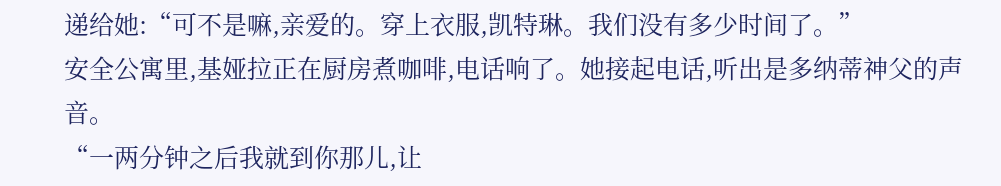递给她:“可不是嘛,亲爱的。穿上衣服,凯特琳。我们没有多少时间了。”
安全公寓里,基娅拉正在厨房煮咖啡,电话响了。她接起电话,听出是多纳蒂神父的声音。
“一两分钟之后我就到你那儿,让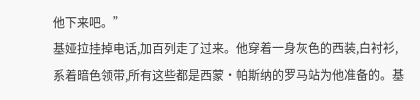他下来吧。”
基娅拉挂掉电话,加百列走了过来。他穿着一身灰色的西装,白衬衫,系着暗色领带,所有这些都是西蒙·帕斯纳的罗马站为他准备的。基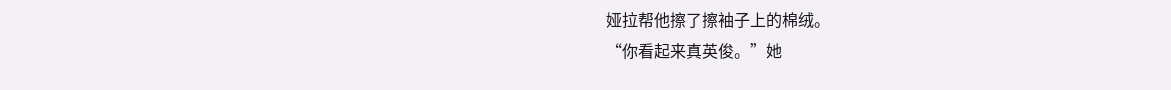娅拉帮他擦了擦袖子上的棉绒。
“你看起来真英俊。”她